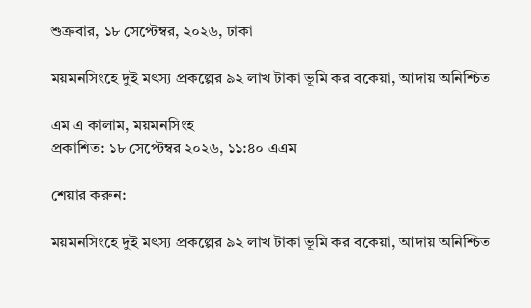শুক্রবার, ১৮ সেপ্টেম্বর, ২০২৬, ঢাকা

ময়মনসিংহে দুই মৎস্য প্রকল্পের ৯২ লাখ টাকা ভূমি কর বকেয়া, আদায় অনিশ্চিত

এম এ কালাম, ময়মনসিংহ
প্রকাশিত: ১৮ সেপ্টেম্বর ২০২৬, ১১:৪০ এএম

শেয়ার করুন:

ময়মনসিংহে দুই মৎস্য প্রকল্পের ৯২ লাখ টাকা ভূমি কর বকেয়া, আদায় অনিশ্চিত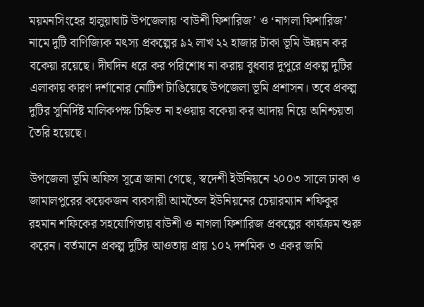ময়মনসিংহের হালুয়াঘাট উপজেলায় ‘বাউশী ফিশারিজ’ ও ‘নাগলা ফিশারিজ’ নামে দুটি বাণিজ্যিক মৎস্য প্রকল্পের ৯২ লাখ ২২ হাজার টাকা ভূমি উন্নয়ন কর বকেয়া রয়েছে। দীর্ঘদিন ধরে কর পরিশোধ না করায় বুধবার দুপুরে প্রকল্প দুটির এলাকায় কারণ দর্শানোর নোটিশ টাঙিয়েছে উপজেলা ভূমি প্রশাসন। তবে প্রকল্প দুটির সুনির্দিষ্ট মালিকপক্ষ চিহ্নিত না হওয়ায় বকেয়া কর আদায় নিয়ে অনিশ্চয়তা তৈরি হয়েছে।

উপজেলা ভূমি অফিস সূত্রে জানা গেছে, স্বদেশী ইউনিয়নে ২০০৩ সালে ঢাকা ও জামালপুরের কয়েকজন ব্যবসায়ী আমতৈল ইউনিয়নের চেয়ারম্যান শফিকুর রহমান শফিকের সহযোগিতায় বাউশী ও নাগলা ফিশারিজ প্রকল্পের কার্যক্রম শুরু করেন। বর্তমানে প্রকল্প দুটির আওতায় প্রায় ১০২ দশমিক ৩ একর জমি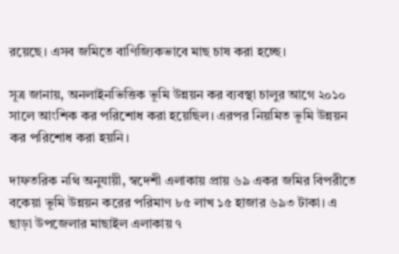রয়েছে। এসব জমিতে বাণিজ্যিকভাবে মাছ চাষ করা হচ্ছে।

সূত্র জানায়, অনলাইনভিত্তিক ভূমি উন্নয়ন কর ব্যবস্থা চালুর আগে ২০১০ সালে আংশিক কর পরিশোধ করা হয়েছিল। এরপর নিয়মিত ভূমি উন্নয়ন কর পরিশোধ করা হয়নি।

দাফতরিক নথি অনুযায়ী, স্বদেশী এলাকায় প্রায় ৬৯ একর জমির বিপরীতে বকেয়া ভূমি উন্নয়ন করের পরিমাণ ৮৫ লাখ ১৫ হাজার ৬৯৩ টাকা। এ ছাড়া উপজেলার মাছাইল এলাকায় ৭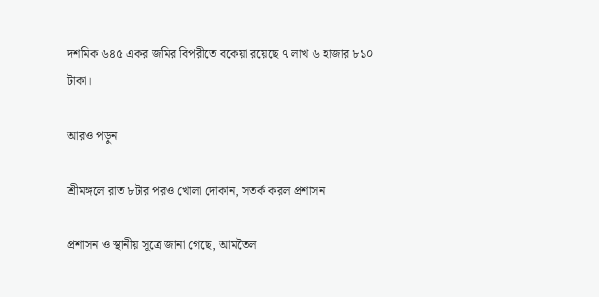দশমিক ৬৪৫ একর জমির বিপরীতে বকেয়া রয়েছে ৭ লাখ ৬ হাজার ৮১০ টাকা।

আরও পড়ুন

শ্রীমঙ্গলে রাত ৮টার পরও খোলা দোকান, সতর্ক করল প্রশাসন

প্রশাসন ও স্থানীয় সূত্রে জানা গেছে, আমতৈল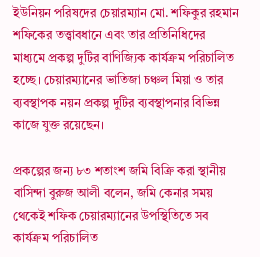ইউনিয়ন পরিষদের চেয়ারম্যান মো. শফিকুর রহমান শফিকের তত্ত্বাবধানে এবং তার প্রতিনিধিদের মাধ্যমে প্রকল্প দুটির বাণিজ্যিক কার্যক্রম পরিচালিত হচ্ছে। চেয়ারম্যানের ভাতিজা চঞ্চল মিয়া ও তার ব্যবস্থাপক নয়ন প্রকল্প দুটির ব্যবস্থাপনার বিভিন্ন কাজে যুক্ত রয়েছেন।

প্রকল্পের জন্য ৮৩ শতাংশ জমি বিক্রি করা স্থানীয় বাসিন্দা বুরুজ আলী বলেন, জমি কেনার সময় থেকেই শফিক চেয়ারম্যানের উপস্থিতিতে সব কার্যক্রম পরিচালিত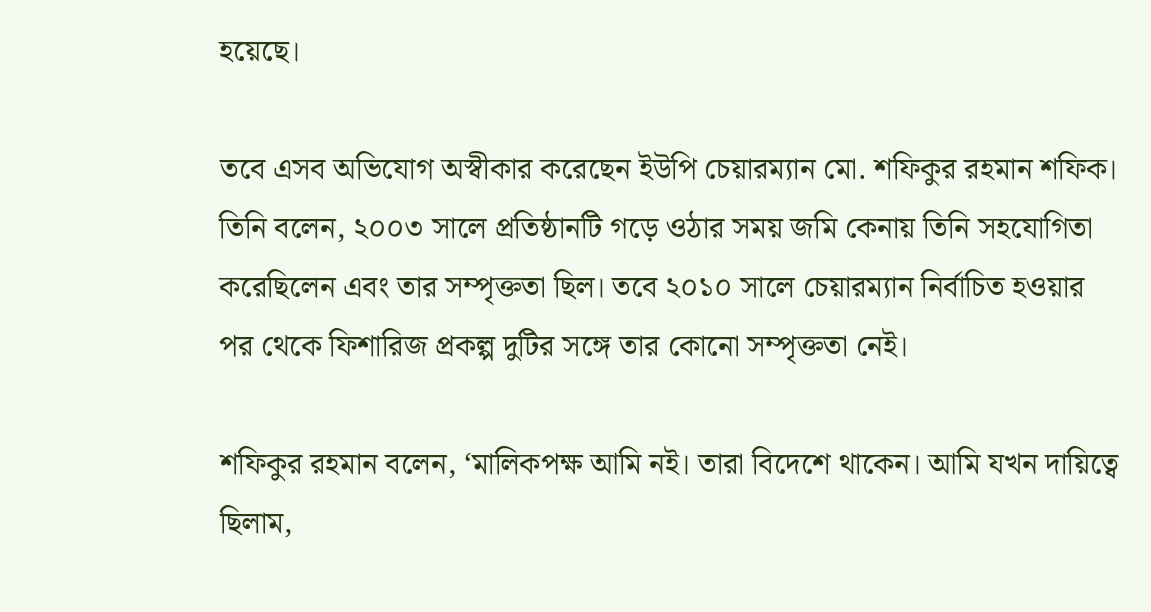হয়েছে।

তবে এসব অভিযোগ অস্বীকার করেছেন ইউপি চেয়ারম্যান মো. শফিকুর রহমান শফিক। তিনি বলেন, ২০০৩ সালে প্রতিষ্ঠানটি গড়ে ওঠার সময় জমি কেনায় তিনি সহযোগিতা করেছিলেন এবং তার সম্পৃক্ততা ছিল। তবে ২০১০ সালে চেয়ারম্যান নির্বাচিত হওয়ার পর থেকে ফিশারিজ প্রকল্প দুটির সঙ্গে তার কোনো সম্পৃক্ততা নেই।

শফিকুর রহমান বলেন, ‘মালিকপক্ষ আমি নই। তারা বিদেশে থাকেন। আমি যখন দায়িত্বে ছিলাম,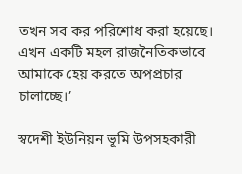তখন সব কর পরিশোধ করা হয়েছে। এখন একটি মহল রাজনৈতিকভাবে আমাকে হেয় করতে অপপ্রচার চালাচ্ছে।’

স্বদেশী ইউনিয়ন ভূমি উপসহকারী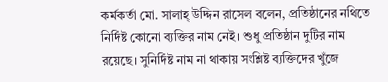কর্মকর্তা মো. সালাহ্ উদ্দিন রাসেল বলেন, প্রতিষ্ঠানের নথিতে নির্দিষ্ট কোনো ব্যক্তির নাম নেই। শুধু প্রতিষ্ঠান দুটির নাম রয়েছে। সুনির্দিষ্ট নাম না থাকায় সংশ্লিষ্ট ব্যক্তিদের খুঁজে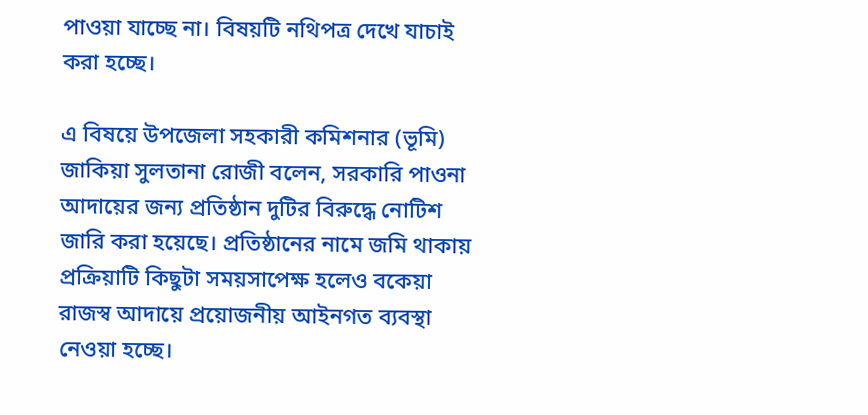পাওয়া যাচ্ছে না। বিষয়টি নথিপত্র দেখে যাচাই করা হচ্ছে।

এ বিষয়ে উপজেলা সহকারী কমিশনার (ভূমি) জাকিয়া সুলতানা রোজী বলেন, সরকারি পাওনা আদায়ের জন্য প্রতিষ্ঠান দুটির বিরুদ্ধে নোটিশ জারি করা হয়েছে। প্রতিষ্ঠানের নামে জমি থাকায় প্রক্রিয়াটি কিছুটা সময়সাপেক্ষ হলেও বকেয়া রাজস্ব আদায়ে প্রয়োজনীয় আইনগত ব্যবস্থা নেওয়া হচ্ছে।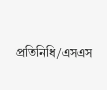প্রতিনিধি/এসএস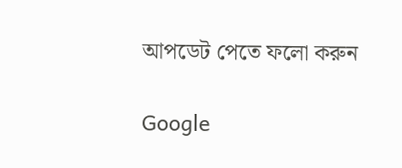আপডেট পেতে ফলো করুন

Google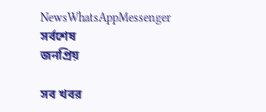NewsWhatsAppMessenger
সর্বশেষ
জনপ্রিয়

সব খবর